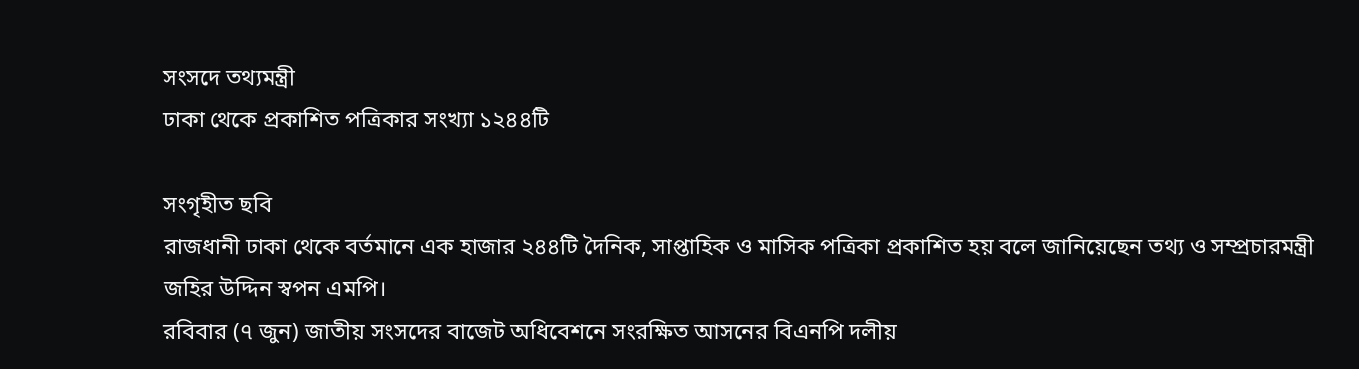সংসদে তথ্যমন্ত্রী
ঢাকা থেকে প্রকাশিত পত্রিকার সংখ্যা ১২৪৪টি

সংগৃহীত ছবি
রাজধানী ঢাকা থেকে বর্তমানে এক হাজার ২৪৪টি দৈনিক, সাপ্তাহিক ও মাসিক পত্রিকা প্রকাশিত হয় বলে জানিয়েছেন তথ্য ও সম্প্রচারমন্ত্রী জহির উদ্দিন স্বপন এমপি।
রবিবার (৭ জুন) জাতীয় সংসদের বাজেট অধিবেশনে সংরক্ষিত আসনের বিএনপি দলীয়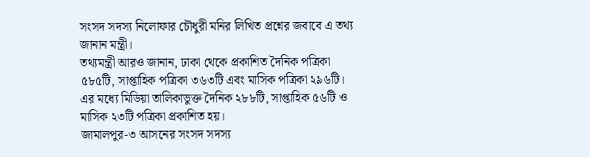সংসদ সদস্য নিলোফার চৌধুরী মনির লিখিত প্রশ্নের জবাবে এ তথ্য জানান মন্ত্রী।
তথ্যমন্ত্রী আরও জানান, ঢাকা থেকে প্রকাশিত দৈনিক পত্রিকা ৫৮৫টি, সাপ্তাহিক পত্রিকা ৩৬৩টি এবং মাসিক পত্রিকা ২৯৬টি। এর মধ্যে মিডিয়া তালিকাভুক্ত দৈনিক ২৮৮টি, সাপ্তাহিক ৫৬টি ও মাসিক ২৩টি পত্রিকা প্রকাশিত হয়।
জামালপুর-৩ আসনের সংসদ সদস্য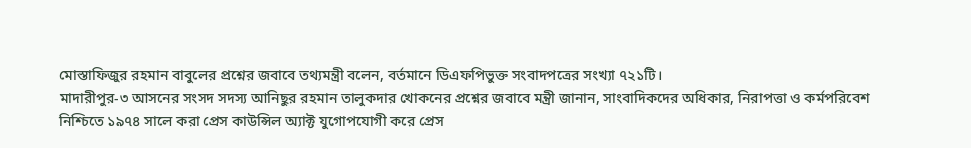মোস্তাফিজুর রহমান বাবুলের প্রশ্নের জবাবে তথ্যমন্ত্রী বলেন, বর্তমানে ডিএফপিভুক্ত সংবাদপত্রের সংখ্যা ৭২১টি।
মাদারীপুর-৩ আসনের সংসদ সদস্য আনিছুর রহমান তালুকদার খোকনের প্রশ্নের জবাবে মন্ত্রী জানান, সাংবাদিকদের অধিকার, নিরাপত্তা ও কর্মপরিবেশ নিশ্চিতে ১৯৭৪ সালে করা প্রেস কাউন্সিল অ্যাক্ট যুগোপযোগী করে প্রেস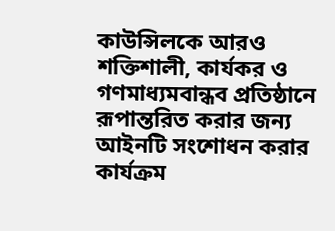কাউন্সিলকে আরও শক্তিশালী, কার্যকর ও গণমাধ্যমবান্ধব প্রতিষ্ঠানে রূপান্তরিত করার জন্য আইনটি সংশোধন করার কার্যক্রম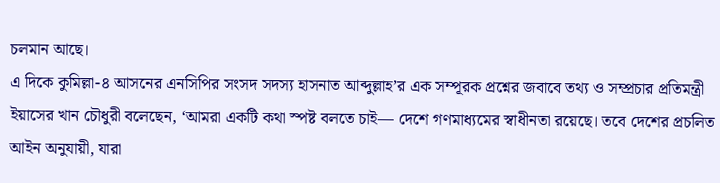চলমান আছে।
এ দিকে কুমিল্লা-৪ আসনের এনসিপির সংসদ সদস্য হাসনাত আব্দুল্লাহ’র এক সম্পূরক প্রশ্নের জবাবে তথ্য ও সম্প্রচার প্রতিমন্ত্রী ইয়াসের খান চৌধুরী বলেছেন, ‘আমরা একটি কথা স্পষ্ট বলতে চাই— দেশে গণমাধ্যমের স্বাধীনতা রয়েছে। তবে দেশের প্রচলিত আইন অনুযায়ী, যারা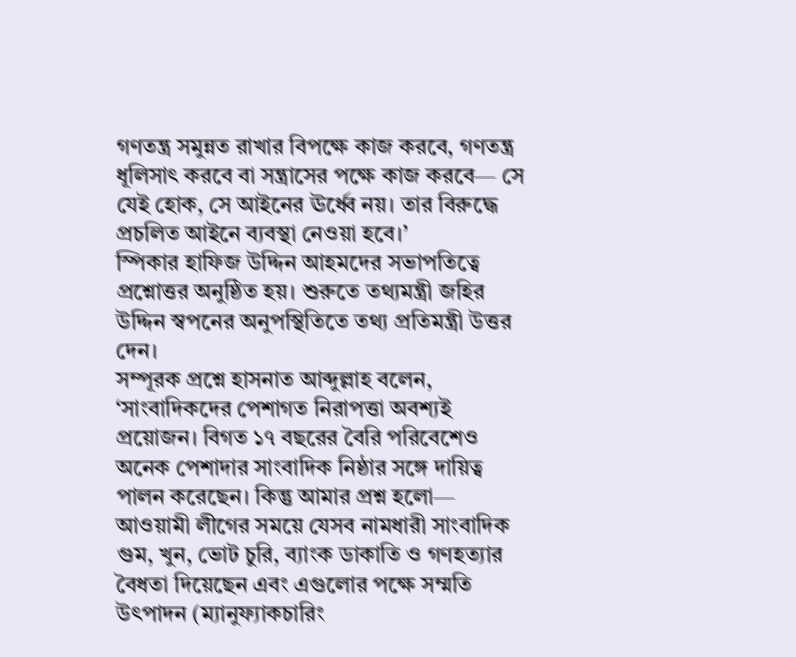গণতন্ত্র সমুন্নত রাখার বিপক্ষে কাজ করবে, গণতন্ত্র ধূলিসাৎ করবে বা সন্ত্রাসের পক্ষে কাজ করবে— সে যেই হোক, সে আইনের ঊর্ধ্বে নয়। তার বিরুদ্ধে প্রচলিত আইনে ব্যবস্থা নেওয়া হবে।’
স্পিকার হাফিজ উদ্দিন আহমদের সভাপতিত্বে প্রশ্নোত্তর অনুষ্ঠিত হয়। শুরুতে তথ্যমন্ত্রী জহির উদ্দিন স্বপনের অনুপস্থিতিতে তথ্য প্রতিমন্ত্রী উত্তর দেন।
সম্পূরক প্রশ্নে হাসনাত আব্দুল্লাহ বলেন, ‘সাংবাদিকদের পেশাগত নিরাপত্তা অবশ্যই প্রয়োজন। বিগত ১৭ বছরের বৈরি পরিবেশেও অনেক পেশাদার সাংবাদিক নিষ্ঠার সঙ্গে দায়িত্ব পালন করেছেন। কিন্তু আমার প্রশ্ন হলো— আওয়ামী লীগের সময়ে যেসব নামধারী সাংবাদিক গুম, খুন, ভোট চুরি, ব্যাংক ডাকাতি ও গণহত্যার বৈধতা দিয়েছেন এবং এগুলোর পক্ষে সম্মতি উৎপাদন (ম্যানুফ্যাকচারিং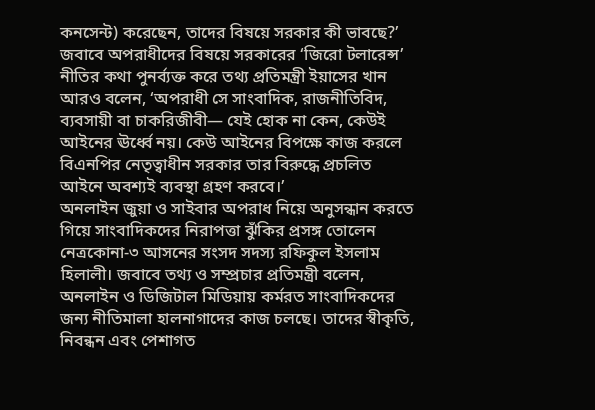কনসেন্ট) করেছেন, তাদের বিষয়ে সরকার কী ভাবছে?’
জবাবে অপরাধীদের বিষয়ে সরকারের ‘জিরো টলারেন্স’ নীতির কথা পুনর্ব্যক্ত করে তথ্য প্রতিমন্ত্রী ইয়াসের খান আরও বলেন, ‘অপরাধী সে সাংবাদিক, রাজনীতিবিদ, ব্যবসায়ী বা চাকরিজীবী— যেই হোক না কেন, কেউই আইনের ঊর্ধ্বে নয়। কেউ আইনের বিপক্ষে কাজ করলে বিএনপির নেতৃত্বাধীন সরকার তার বিরুদ্ধে প্রচলিত আইনে অবশ্যই ব্যবস্থা গ্রহণ করবে।’
অনলাইন জুয়া ও সাইবার অপরাধ নিয়ে অনুসন্ধান করতে গিয়ে সাংবাদিকদের নিরাপত্তা ঝুঁকির প্রসঙ্গ তোলেন নেত্রকোনা-৩ আসনের সংসদ সদস্য রফিকুল ইসলাম হিলালী। জবাবে তথ্য ও সম্প্রচার প্রতিমন্ত্রী বলেন, অনলাইন ও ডিজিটাল মিডিয়ায় কর্মরত সাংবাদিকদের জন্য নীতিমালা হালনাগাদের কাজ চলছে। তাদের স্বীকৃতি, নিবন্ধন এবং পেশাগত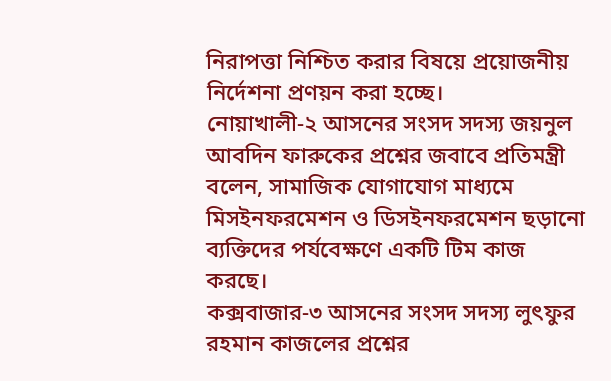নিরাপত্তা নিশ্চিত করার বিষয়ে প্রয়োজনীয় নির্দেশনা প্রণয়ন করা হচ্ছে।
নোয়াখালী-২ আসনের সংসদ সদস্য জয়নুল আবদিন ফারুকের প্রশ্নের জবাবে প্রতিমন্ত্রী বলেন, সামাজিক যোগাযোগ মাধ্যমে মিসইনফরমেশন ও ডিসইনফরমেশন ছড়ানো ব্যক্তিদের পর্যবেক্ষণে একটি টিম কাজ করছে।
কক্সবাজার-৩ আসনের সংসদ সদস্য লুৎফুর রহমান কাজলের প্রশ্নের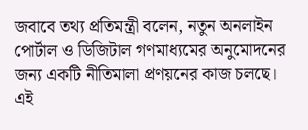জবাবে তথ্য প্রতিমন্ত্রী বলেন, নতুন অনলাইন পোর্টাল ও ডিজিটাল গণমাধ্যমের অনুমোদনের জন্য একটি নীতিমালা প্রণয়নের কাজ চলছে। এই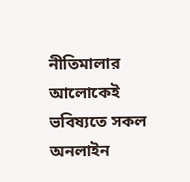নীতিমালার আলোকেই ভবিষ্যতে সকল অনলাইন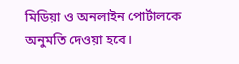মিডিয়া ও অনলাইন পোর্টালকে অনুমতি দেওয়া হবে।